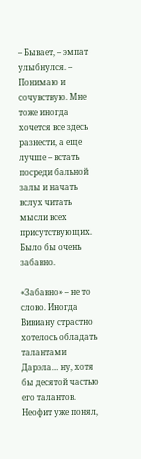– Бывает, – эмпат улыбнулся. – Понимаю и сочувствую. Мне тоже иногда хочется все здесь разнести, а еще лучше – встать посреди бальной залы и начать вслух читать мысли всех присутствующих. Было бы очень забавно.

«Забавно» – не то слово. Иногда Вивиану страстно хотелось обладать талантами Дарэла… ну, хотя бы десятой частью его талантов. Неофит уже понял,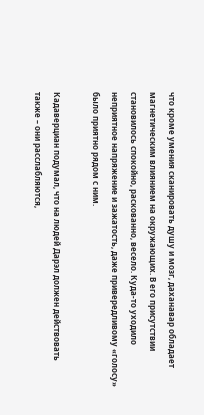что кроме умения сканировать душу и мозг, даханавар обладает магнетическим влиянием на окружающих. В его присутствии становилось спокойно, раскованно, весело. Куда-то уходило неприятное напряжение и зажатость, даже привередливому «голосу» было приятно рядом с ним.

Кадаверциан подумал, что на людей Дарэл должен действовать также – они расслабляются,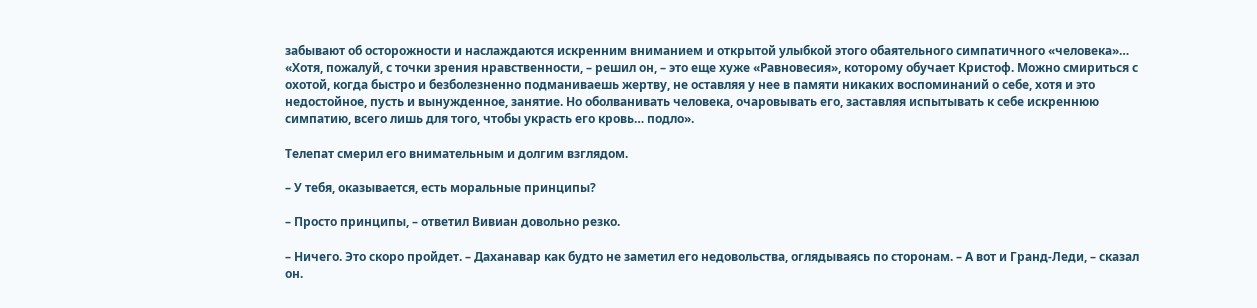забывают об осторожности и наслаждаются искренним вниманием и открытой улыбкой этого обаятельного симпатичного «человека»… «Хотя, пожалуй, с точки зрения нравственности, – решил он, – это еще хуже «Равновесия», которому обучает Кристоф. Можно смириться с охотой, когда быстро и безболезненно подманиваешь жертву, не оставляя у нее в памяти никаких воспоминаний о себе, хотя и это недостойное, пусть и вынужденное, занятие. Но оболванивать человека, очаровывать его, заставляя испытывать к себе искреннюю симпатию, всего лишь для того, чтобы украсть его кровь… подло».

Телепат смерил его внимательным и долгим взглядом.

– У тебя, оказывается, есть моральные принципы?

– Просто принципы, – ответил Вивиан довольно резко.

– Ничего. Это скоро пройдет. – Даханавар как будто не заметил его недовольства, оглядываясь по сторонам. – А вот и Гранд-Леди, – сказал он.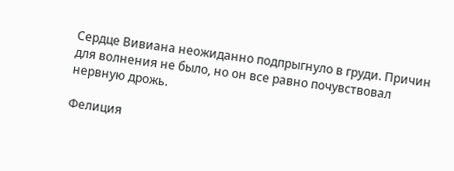Сердце Вивиана неожиданно подпрыгнуло в груди. Причин для волнения не было, но он все равно почувствовал нервную дрожь.

Фелиция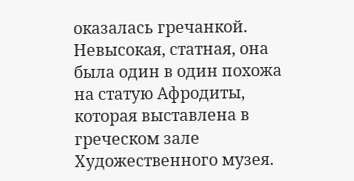оказалась гречанкой. Невысокая, статная, она была один в один похожа на статую Афродиты, которая выставлена в греческом зале Художественного музея.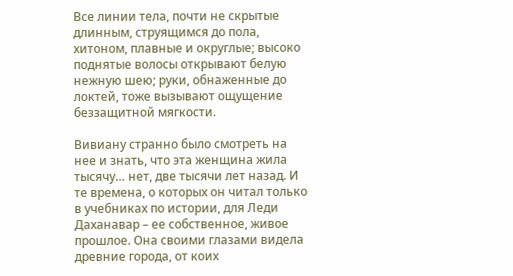Все линии тела, почти не скрытые длинным, струящимся до пола, хитоном, плавные и округлые; высоко поднятые волосы открывают белую нежную шею; руки, обнаженные до локтей, тоже вызывают ощущение беззащитной мягкости.

Вивиану странно было смотреть на нее и знать, что эта женщина жила тысячу… нет, две тысячи лет назад. И те времена, о которых он читал только в учебниках по истории, для Леди Даханавар – ее собственное, живое прошлое. Она своими глазами видела древние города, от коих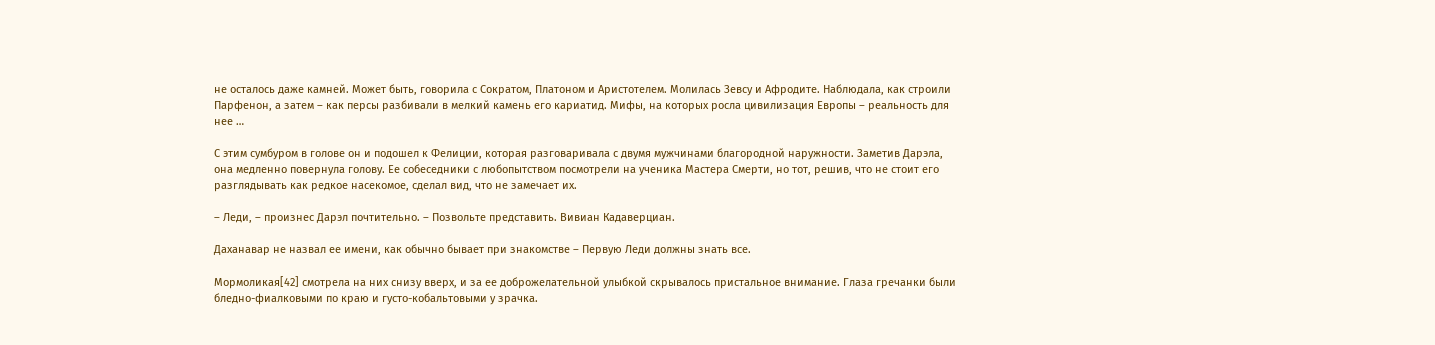не осталось даже камней. Может быть, говорила с Сократом, Платоном и Аристотелем. Молилась Зевсу и Афродите. Наблюдала, как строили Парфенон, а затем – как персы разбивали в мелкий камень его кариатид. Мифы, на которых росла цивилизация Европы – реальность для нее …

С этим сумбуром в голове он и подошел к Фелиции, которая разговаривала с двумя мужчинами благородной наружности. Заметив Дарэла, она медленно повернула голову. Ее собеседники с любопытством посмотрели на ученика Мастера Смерти, но тот, решив, что не стоит его разглядывать как редкое насекомое, сделал вид, что не замечает их.

– Леди, – произнес Дарэл почтительно. – Позвольте представить. Вивиан Кадаверциан.

Даханавар не назвал ее имени, как обычно бывает при знакомстве – Первую Леди должны знать все.

Мормоликая[42] смотрела на них снизу вверх, и за ее доброжелательной улыбкой скрывалось пристальное внимание. Глаза гречанки были бледно-фиалковыми по краю и густо-кобальтовыми у зрачка.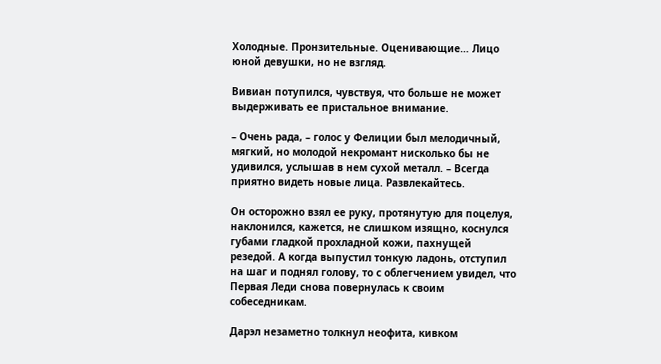Холодные. Пронзительные. Оценивающие… Лицо юной девушки, но не взгляд.

Вивиан потупился, чувствуя, что больше не может выдерживать ее пристальное внимание.

– Очень рада, – голос у Фелиции был мелодичный, мягкий, но молодой некромант нисколько бы не удивился, услышав в нем сухой металл. – Всегда приятно видеть новые лица. Развлекайтесь.

Он осторожно взял ее руку, протянутую для поцелуя, наклонился, кажется, не слишком изящно, коснулся губами гладкой прохладной кожи, пахнущей резедой. А когда выпустил тонкую ладонь, отступил на шаг и поднял голову, то с облегчением увидел, что Первая Леди снова повернулась к своим собеседникам.

Дарэл незаметно толкнул неофита, кивком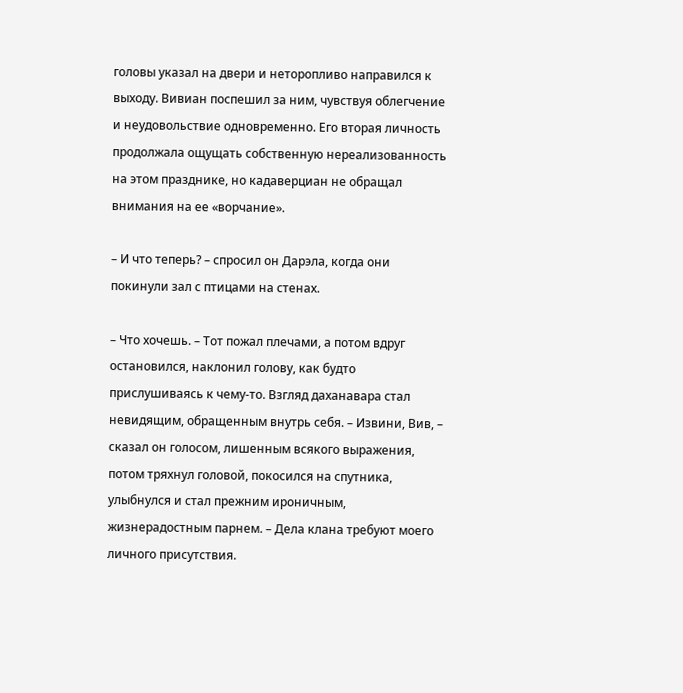головы указал на двери и неторопливо направился к выходу. Вивиан поспешил за ним, чувствуя облегчение и неудовольствие одновременно. Его вторая личность продолжала ощущать собственную нереализованность на этом празднике, но кадаверциан не обращал внимания на ее «ворчание».

– И что теперь? – спросил он Дарэла, когда они покинули зал с птицами на стенах.

– Что хочешь. – Тот пожал плечами, а потом вдруг остановился, наклонил голову, как будто прислушиваясь к чему-то. Взгляд даханавара стал невидящим, обращенным внутрь себя. – Извини, Вив, – сказал он голосом, лишенным всякого выражения, потом тряхнул головой, покосился на спутника, улыбнулся и стал прежним ироничным, жизнерадостным парнем. – Дела клана требуют моего личного присутствия.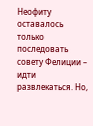Неофиту оставалось только последовать совету Фелиции – идти развлекаться. Но,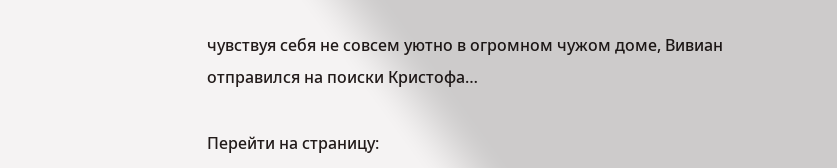чувствуя себя не совсем уютно в огромном чужом доме, Вивиан отправился на поиски Кристофа…

Перейти на страницу: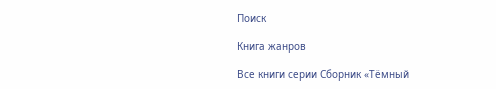Поиск

Книга жанров

Все книги серии Сборник «Тёмный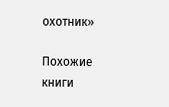охотник»

Похожие книги